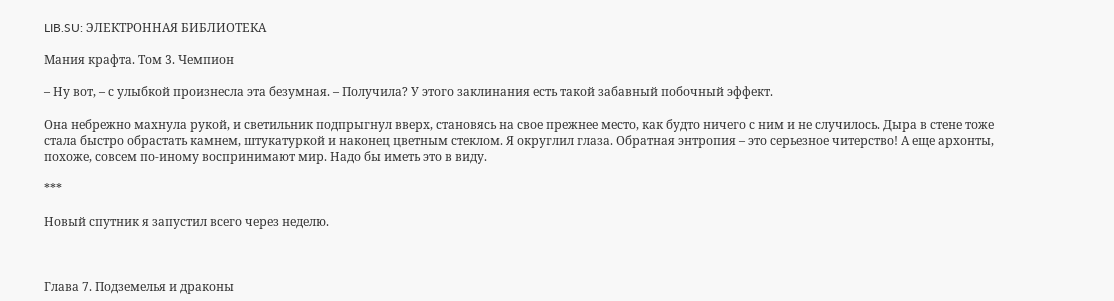LIB.SU: ЭЛЕКТРОННАЯ БИБЛИОТЕКА

Мания крафта. Том 3. Чемпион

– Ну вот, – с улыбкой произнесла эта безумная. – Получила? У этого заклинания есть такой забавный побочный эффект.

Она небрежно махнула рукой, и светильник подпрыгнул вверх, становясь на свое прежнее место, как будто ничего с ним и не случилось. Дыра в стене тоже стала быстро обрастать камнем, штукатуркой и наконец цветным стеклом. Я округлил глаза. Обратная энтропия – это серьезное читерство! А еще архонты, похоже, совсем по‑иному воспринимают мир. Надо бы иметь это в виду.

***

Новый спутник я запустил всего через неделю.



Глава 7. Подземелья и драконы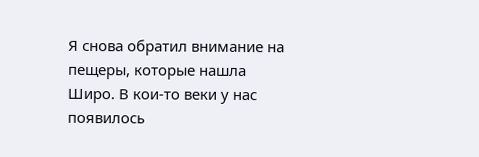Я снова обратил внимание на пещеры, которые нашла Широ. В кои‑то веки у нас появилось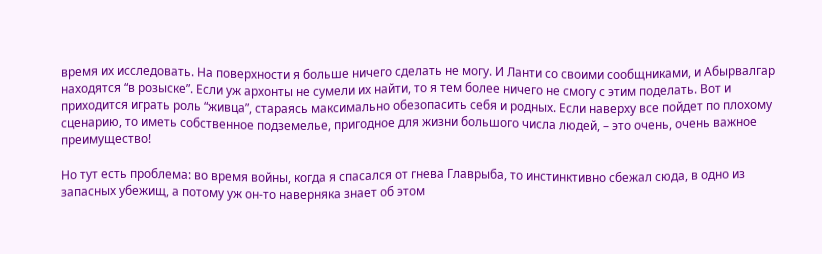время их исследовать. На поверхности я больше ничего сделать не могу. И Ланти со своими сообщниками, и Абырвалгар находятся “в розыске”. Если уж архонты не сумели их найти, то я тем более ничего не смогу с этим поделать. Вот и приходится играть роль “живца”, стараясь максимально обезопасить себя и родных. Если наверху все пойдет по плохому сценарию, то иметь собственное подземелье, пригодное для жизни большого числа людей, – это очень, очень важное преимущество!

Но тут есть проблема: во время войны, когда я спасался от гнева Главрыба, то инстинктивно сбежал сюда, в одно из запасных убежищ, а потому уж он‑то наверняка знает об этом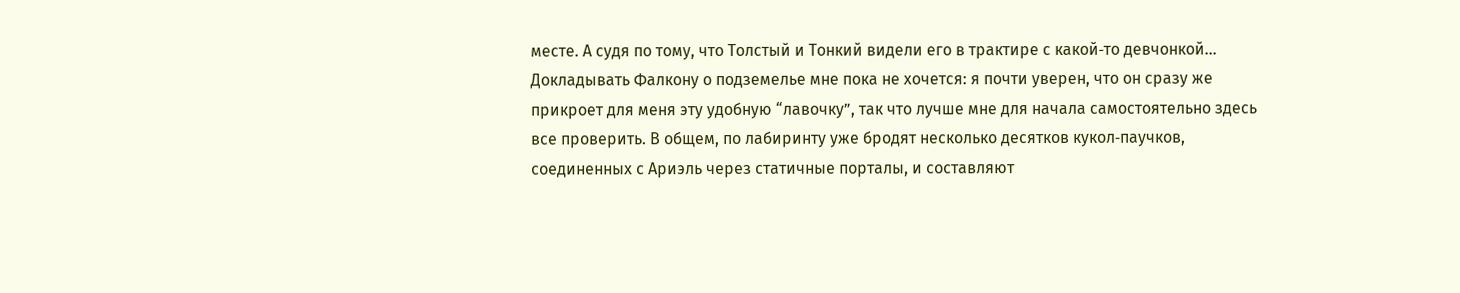месте. А судя по тому, что Толстый и Тонкий видели его в трактире с какой‑то девчонкой… Докладывать Фалкону о подземелье мне пока не хочется: я почти уверен, что он сразу же прикроет для меня эту удобную “лавочку”, так что лучше мне для начала самостоятельно здесь все проверить. В общем, по лабиринту уже бродят несколько десятков кукол‑паучков, соединенных с Ариэль через статичные порталы, и составляют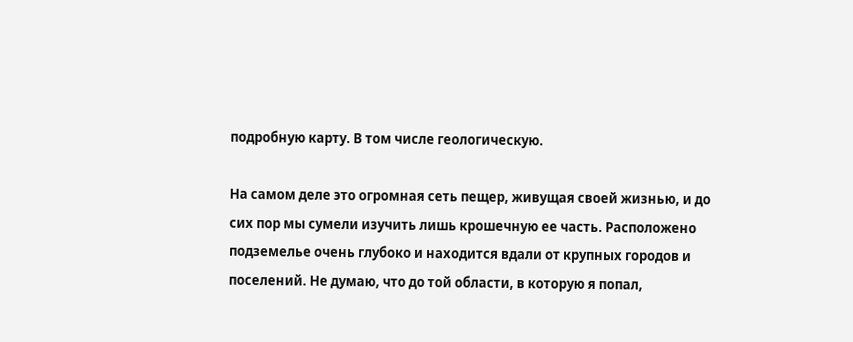подробную карту. В том числе геологическую.

На самом деле это огромная сеть пещер, живущая своей жизнью, и до сих пор мы сумели изучить лишь крошечную ее часть. Расположено подземелье очень глубоко и находится вдали от крупных городов и поселений. Не думаю, что до той области, в которую я попал,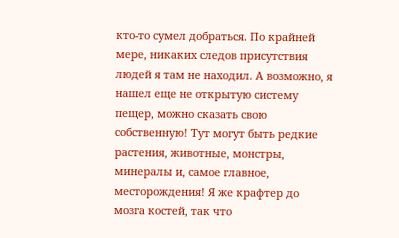кто‑то сумел добраться. По крайней мере, никаких следов присутствия людей я там не находил. А возможно, я нашел еще не открытую систему пещер, можно сказать свою собственную! Тут могут быть редкие растения, животные, монстры, минералы и, самое главное, месторождения! Я же крафтер до мозга костей, так что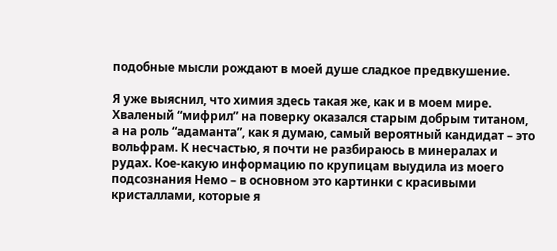подобные мысли рождают в моей душе сладкое предвкушение.

Я уже выяснил, что химия здесь такая же, как и в моем мире. Хваленый “мифрил” на поверку оказался старым добрым титаном, а на роль “адаманта”, как я думаю, самый вероятный кандидат – это вольфрам. К несчастью, я почти не разбираюсь в минералах и рудах. Кое‑какую информацию по крупицам выудила из моего подсознания Немо – в основном это картинки с красивыми кристаллами, которые я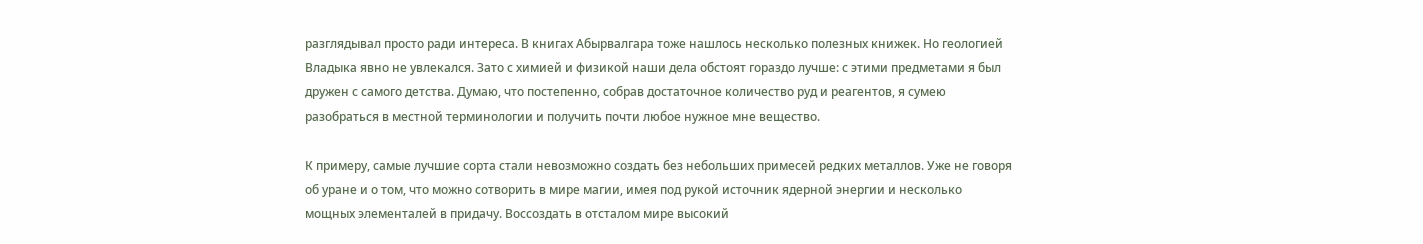разглядывал просто ради интереса. В книгах Абырвалгара тоже нашлось несколько полезных книжек. Но геологией Владыка явно не увлекался. Зато с химией и физикой наши дела обстоят гораздо лучше: с этими предметами я был дружен с самого детства. Думаю, что постепенно, собрав достаточное количество руд и реагентов, я сумею разобраться в местной терминологии и получить почти любое нужное мне вещество.

К примеру, самые лучшие сорта стали невозможно создать без небольших примесей редких металлов. Уже не говоря об уране и о том, что можно сотворить в мире магии, имея под рукой источник ядерной энергии и несколько мощных элементалей в придачу. Воссоздать в отсталом мире высокий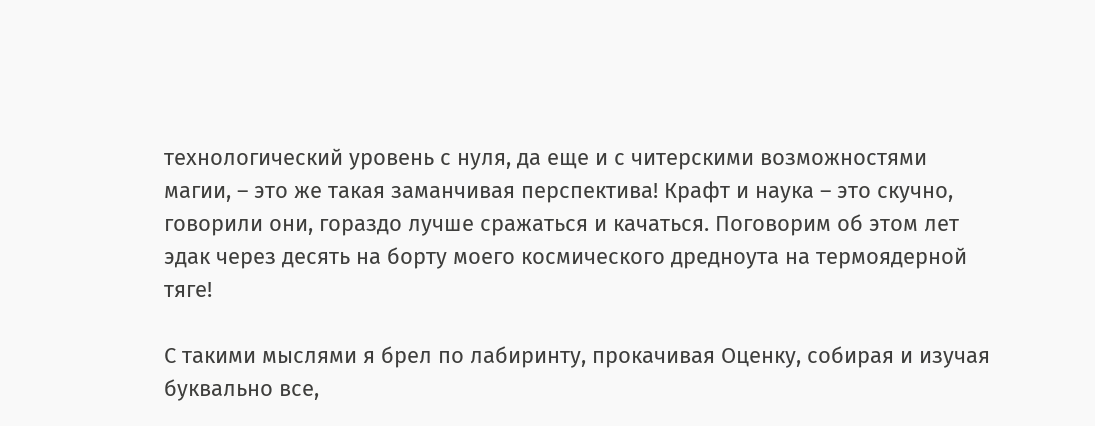технологический уровень с нуля, да еще и с читерскими возможностями магии, – это же такая заманчивая перспектива! Крафт и наука – это скучно, говорили они, гораздо лучше сражаться и качаться. Поговорим об этом лет эдак через десять на борту моего космического дредноута на термоядерной тяге!

С такими мыслями я брел по лабиринту, прокачивая Оценку, собирая и изучая буквально все,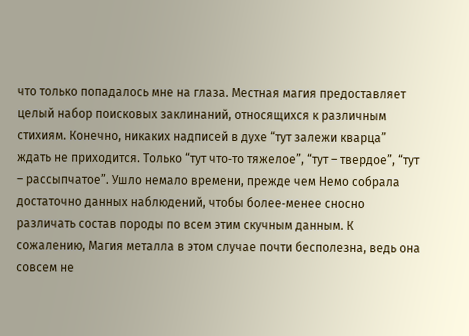что только попадалось мне на глаза. Местная магия предоставляет целый набор поисковых заклинаний, относящихся к различным стихиям. Конечно, никаких надписей в духе “тут залежи кварца” ждать не приходится. Только “тут что‑то тяжелое”, “тут – твердое”, “тут – рассыпчатое”. Ушло немало времени, прежде чем Немо собрала достаточно данных наблюдений, чтобы более‑менее сносно различать состав породы по всем этим скучным данным. К сожалению, Магия металла в этом случае почти бесполезна, ведь она совсем не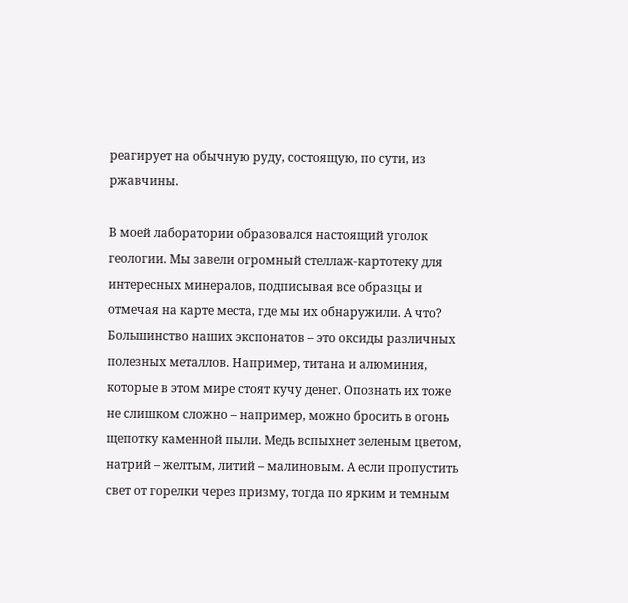реагирует на обычную руду, состоящую, по сути, из ржавчины.

В моей лаборатории образовался настоящий уголок геологии. Мы завели огромный стеллаж‑картотеку для интересных минералов, подписывая все образцы и отмечая на карте места, где мы их обнаружили. А что? Большинство наших экспонатов – это оксиды различных полезных металлов. Например, титана и алюминия, которые в этом мире стоят кучу денег. Опознать их тоже не слишком сложно – например, можно бросить в огонь щепотку каменной пыли. Медь вспыхнет зеленым цветом, натрий – желтым, литий – малиновым. А если пропустить свет от горелки через призму, тогда по ярким и темным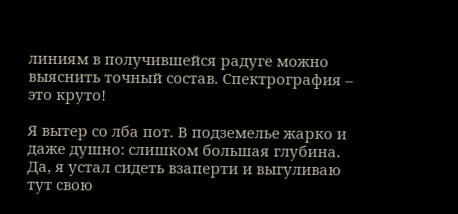линиям в получившейся радуге можно выяснить точный состав. Спектрография – это круто!

Я вытер со лба пот. В подземелье жарко и даже душно: слишком большая глубина. Да, я устал сидеть взаперти и выгуливаю тут свою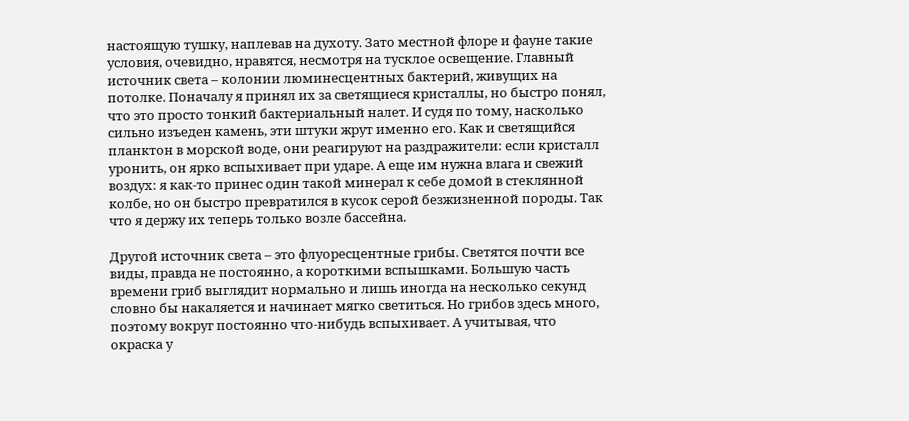настоящую тушку, наплевав на духоту. Зато местной флоре и фауне такие условия, очевидно, нравятся, несмотря на тусклое освещение. Главный источник света – колонии люминесцентных бактерий, живущих на потолке. Поначалу я принял их за светящиеся кристаллы, но быстро понял, что это просто тонкий бактериальный налет. И судя по тому, насколько сильно изъеден камень, эти штуки жрут именно его. Как и светящийся планктон в морской воде, они реагируют на раздражители: если кристалл уронить, он ярко вспыхивает при ударе. А еще им нужна влага и свежий воздух: я как‑то принес один такой минерал к себе домой в стеклянной колбе, но он быстро превратился в кусок серой безжизненной породы. Так что я держу их теперь только возле бассейна.

Другой источник света – это флуоресцентные грибы. Светятся почти все виды, правда не постоянно, а короткими вспышками. Большую часть времени гриб выглядит нормально и лишь иногда на несколько секунд словно бы накаляется и начинает мягко светиться. Но грибов здесь много, поэтому вокруг постоянно что‑нибудь вспыхивает. А учитывая, что окраска у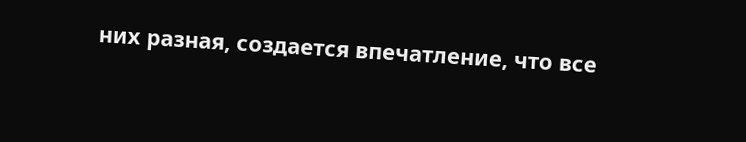них разная, создается впечатление, что все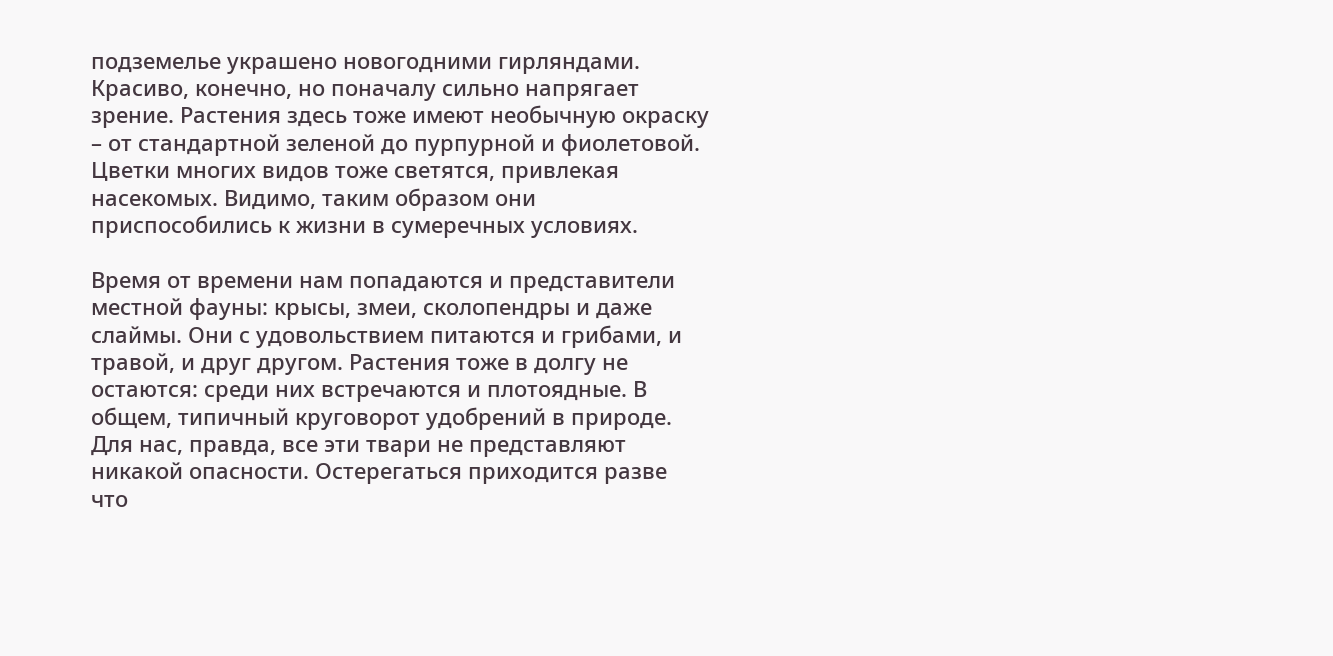подземелье украшено новогодними гирляндами. Красиво, конечно, но поначалу сильно напрягает зрение. Растения здесь тоже имеют необычную окраску – от стандартной зеленой до пурпурной и фиолетовой. Цветки многих видов тоже светятся, привлекая насекомых. Видимо, таким образом они приспособились к жизни в сумеречных условиях.

Время от времени нам попадаются и представители местной фауны: крысы, змеи, сколопендры и даже слаймы. Они с удовольствием питаются и грибами, и травой, и друг другом. Растения тоже в долгу не остаются: среди них встречаются и плотоядные. В общем, типичный круговорот удобрений в природе. Для нас, правда, все эти твари не представляют никакой опасности. Остерегаться приходится разве что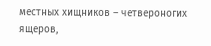местных хищников – четвероногих ящеров,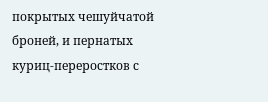покрытых чешуйчатой броней, и пернатых куриц‑переростков с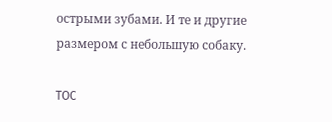острыми зубами. И те и другие размером с небольшую собаку.

TOC